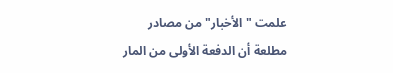علمت "الأخبار" من مصادر مطلعة أن الدفعة الأولى من المار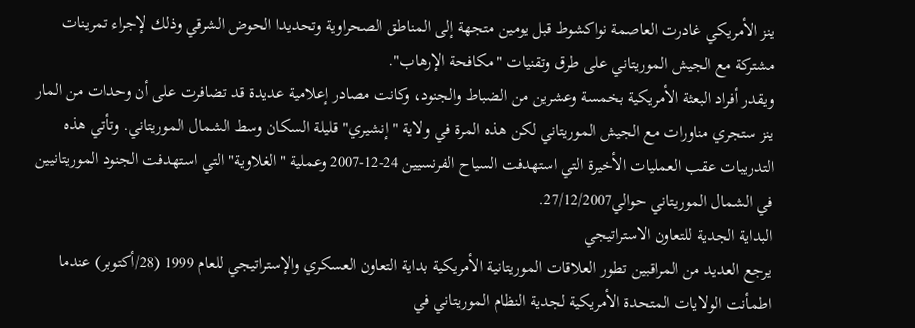ينز الأمريكي غادرت العاصمة نواكشوط قبل يومين متجهة إلى المناطق الصحراوية وتحديدا الحوض الشرقي وذلك لإجراء تمرينات مشتركة مع الجيش الموريتاني على طرق وتقنيات "مكافحة الإرهاب".
ويقدر أفراد البعثة الأمريكية بخمسة وعشرين من الضباط والجنود، وكانت مصادر إعلامية عديدة قد تضافرت على أن وحدات من المار ينز ستجري مناورات مع الجيش الموريتاني لكن هذه المرة في ولاية "إنشيري" قليلة السكان وسط الشمال الموريتاني. وتأتي هذه التدريبات عقب العمليات الأخيرة التي استهدفت السياح الفرنسيين 24-12-2007 وعملية "الغلاوية" التي استهدفت الجنود الموريتانيين في الشمال الموريتاني حوالي27/12/2007.
البداية الجدية للتعاون الاستراتيجي
يرجع العديد من المراقبين تطور العلاقات الموريتانية الأمريكية بداية التعاون العسكري والإستراتيجي للعام 1999 (28/أكتوبر) عندما اطمأنت الولايات المتحدة الأمريكية لجدية النظام الموريتاني في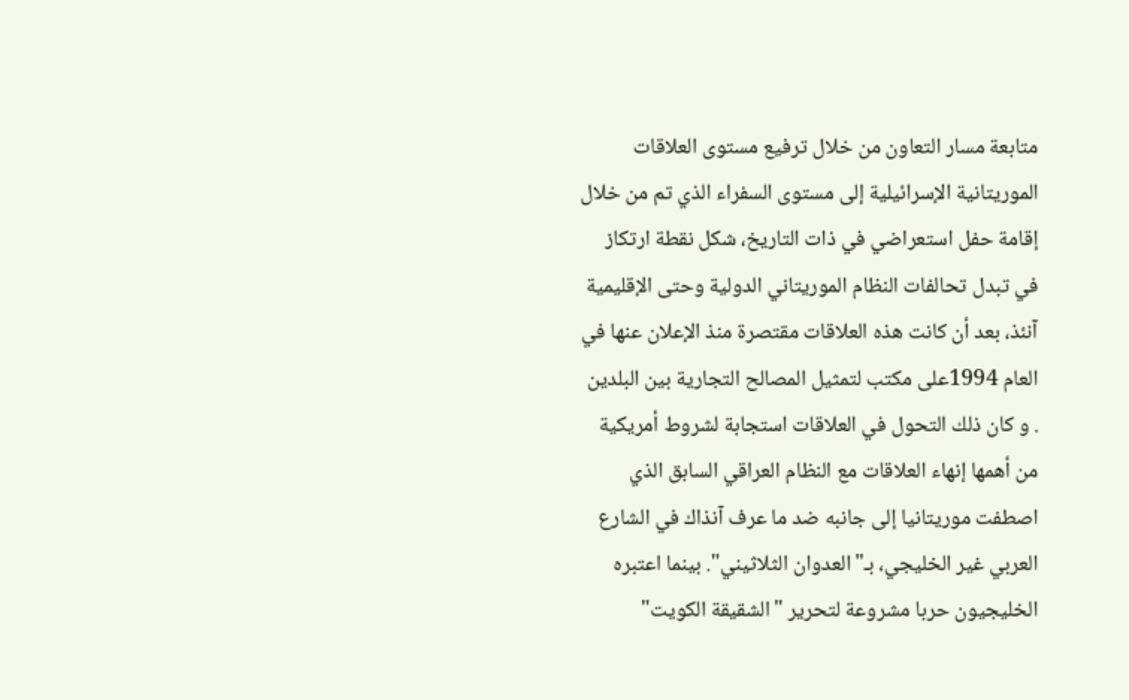متابعة مسار التعاون من خلال ترفيع مستوى العلاقات الموريتانية الإسرائيلية إلى مستوى السفراء الذي تم من خلال إقامة حفل استعراضي في ذات التاريخ، شكل نقطة ارتكاز في تبدل تحالفات النظام الموريتاني الدولية وحتى الإقليمية آنئذ، بعد أن كانت هذه العلاقات مقتصرة منذ الإعلان عنها في العام 1994على مكتب لتمثيل المصالح التجارية بين البلدين . و كان ذلك التحول في العلاقات استجابة لشروط أمريكية من أهمها إنهاء العلاقات مع النظام العراقي السابق الذي اصطفت موريتانيا إلى جانبه ضد ما عرف آنذاك في الشارع العربي غير الخليجي، بـ"العدوان الثلاثيني". بينما اعتبره الخليجيون حربا مشروعة لتحرير "الشقيقة الكويت"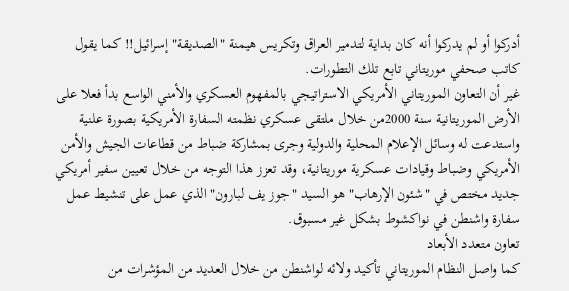أدركوا أو لم يدركوا أنه كان بداية لتدمير العراق وتكريس هيمنة "الصديقة" إسرائيل!! كما يقول كاتب صحفي موريتاني تابع تلك التطورات.
غير أن التعاون الموريتاني الأمريكي الاستراتيجي بالمفهوم العسكري والأمني الواسع بدأ فعلا على الأرض الموريتانية سنة 2000من خلال ملتقى عسكري نظمته السفارة الأمريكية بصورة علنية واستدعت له وسائل الإعلام المحلية والدولية وجرى بمشاركة ضباط من قطاعات الجيش والأمن الأمريكي وضباط وقيادات عسكرية موريتانية، وقد تعزز هذا التوجه من خلال تعيين سفير أمريكي جديد مختص في "شئون الإرهاب" هو السيد "جوز يف لبارون" الذي عمل على تنشيط عمل سفارة واشنطن في نواكشوط بشكل غير مسبوق.
تعاون متعدد الأبعاد
كما واصل النظام الموريتاني تأكيد ولائه لواشنطن من خلال العديد من المؤشرات من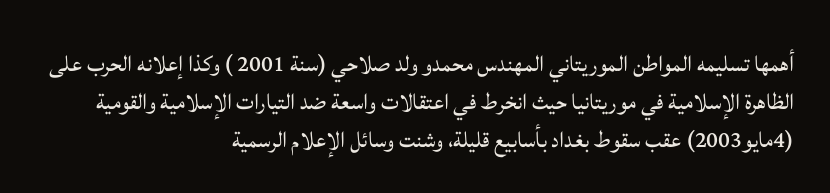أهمها تسليمه المواطن الموريتاني المهندس محمدو ولد صلاحي (سنة 2001 ) وكذا إعلانه الحرب على الظاهرة الإسلامية في موريتانيا حيث انخرط في اعتقالات واسعة ضد التيارات الإسلامية والقومية (4مايو2003) عقب سقوط بغداد بأسابيع قليلة، وشنت وسائل الإعلام الرسمية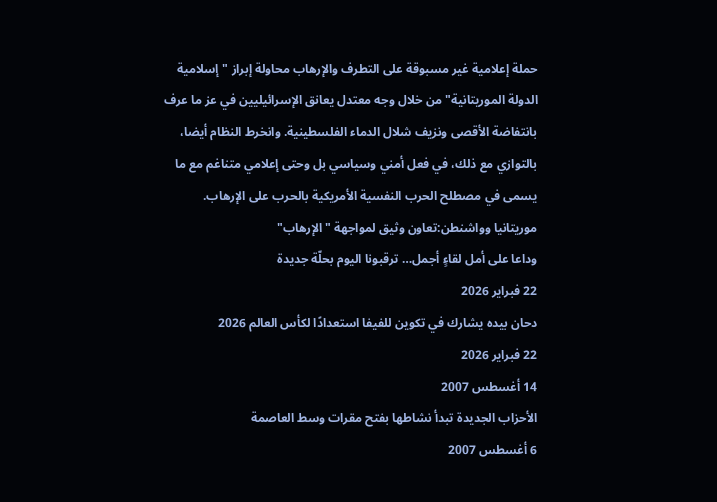حملة إعلامية غير مسبوقة على التطرف والإرهاب محاولة إبراز "إسلامية الدولة الموريتانية" من خلال وجه معتدل يعانق الإسرائيليين في عز ما عرف بانتفاضة الأقصى ونزيف شلال الدماء الفلسطينية. وانخرط النظام أيضا، بالتوازي مع ذلك، في فعل أمني وسياسي بل وحتى إعلامي متناغم مع ما يسمى في مصطلح الحرب النفسية الأمريكية بالحرب على الإرهاب.
موريتانيا وواشنطن:تعاون وثيق لمواجهة "الإرهاب"
وداعا على أمل لقاءٍ أجمل… ترقبونا اليوم بحلّة جديدة
22 فبراير 2026
دحان بيده يشارك في تكوين للفيفا استعدادًا لكأس العالم 2026
22 فبراير 2026
14 أغسطس 2007
الأحزاب الجديدة تبدأ نشاطها بفتح مقرات وسط العاصمة
6 أغسطس 2007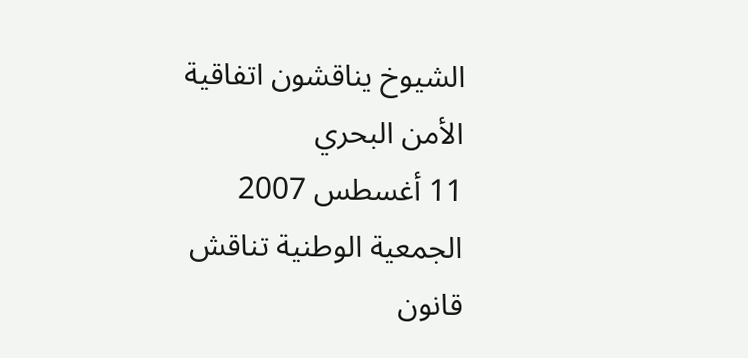الشيوخ يناقشون اتفاقية الأمن البحري
11 أغسطس 2007
الجمعية الوطنية تناقش قانون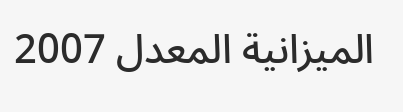الميزانية المعدل 2007